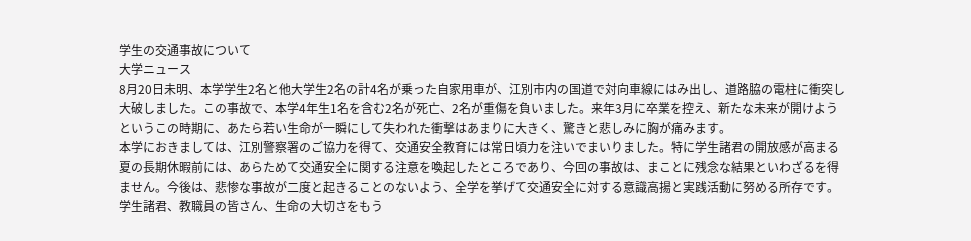学生の交通事故について
大学ニュース
8月20日未明、本学学生2名と他大学生2名の計4名が乗った自家用車が、江別市内の国道で対向車線にはみ出し、道路脇の電柱に衝突し大破しました。この事故で、本学4年生1名を含む2名が死亡、2名が重傷を負いました。来年3月に卒業を控え、新たな未来が開けようというこの時期に、あたら若い生命が一瞬にして失われた衝撃はあまりに大きく、驚きと悲しみに胸が痛みます。
本学におきましては、江別警察署のご協力を得て、交通安全教育には常日頃力を注いでまいりました。特に学生諸君の開放感が高まる夏の長期休暇前には、あらためて交通安全に関する注意を喚起したところであり、今回の事故は、まことに残念な結果といわざるを得ません。今後は、悲惨な事故が二度と起きることのないよう、全学を挙げて交通安全に対する意識高揚と実践活動に努める所存です。
学生諸君、教職員の皆さん、生命の大切さをもう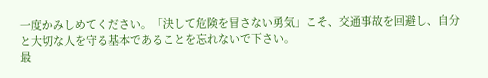一度かみしめてください。「決して危険を冒さない勇気」こそ、交通事故を回避し、自分と大切な人を守る基本であることを忘れないで下さい。
最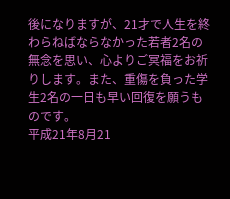後になりますが、21才で人生を終わらねばならなかった若者2名の無念を思い、心よりご冥福をお祈りします。また、重傷を負った学生2名の一日も早い回復を願うものです。
平成21年8月21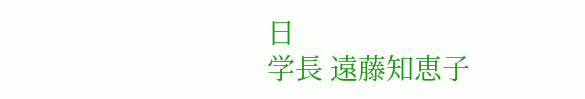日
学長 遠藤知恵子